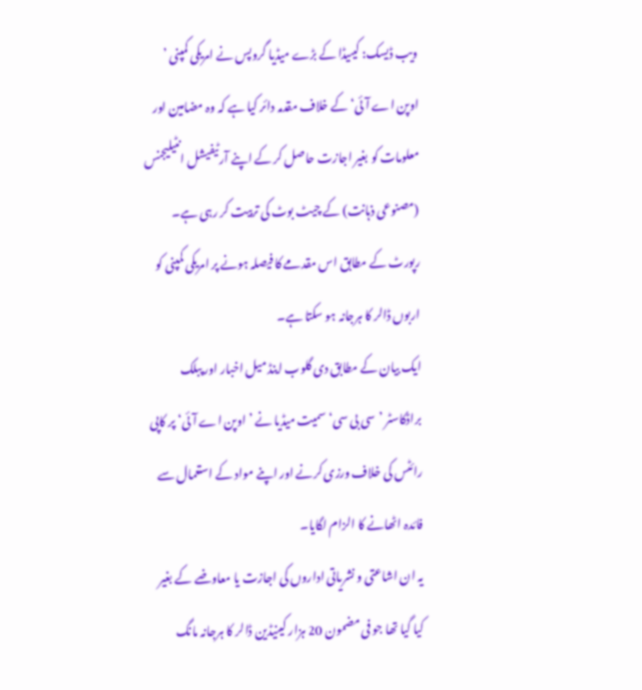ویب ڈیسک: کیںیڈا کے بڑے میڈیا گروپس نے امریکی کمپنی ’ اوپن اے آئی‘ کے خلاف مقدمہ دائر کیا ہے کہ وہ مضامین اور معلومات کو بغیر اجازت حاصل کر کے اپنے آرٹیفیشل انٹیلیجنس (مصنوعی ذہانت) کے چیٹ بوٹ کی تربیت کر رہی ہے۔
رپورٹ کے مطابق اس مقدمے کا فیصلہ ہونے پر امریکی کمپنی کو اربوں ڈالر کا ہرجانہ ہو سکتا ہے۔
ایک بیان کے مطابق دی گلوب اینڈ میل اخبار اور پبلک براڈکاسٹر ’سی بی سی‘ سمیت میڈیا نے ’ اوپن اے آئی‘ پر کاپی رائٹس کی خلاف ورزی کرنے اور اپنے مواد کے استعمال سے فائدہ اٹھانے کا الزام لگایا۔
یہ ان اشاعتی و نشریاتی اداروں کی اجازت یا معاوضے کے بغیر کیا گیا تھا جو فی مضمون 20 ہزار کینیڈین ڈالر کا ہرجانہ مانگ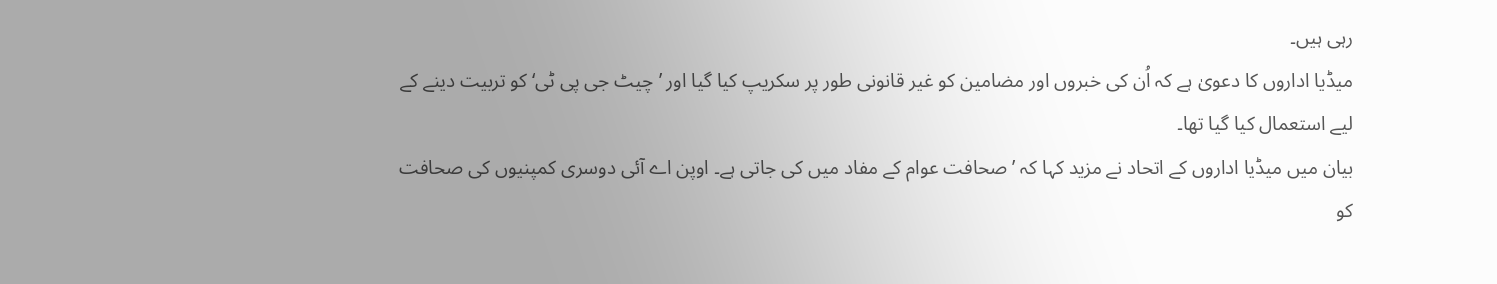رہی ہیں۔
میڈیا اداروں کا دعویٰ ہے کہ اُن کی خبروں اور مضامین کو غیر قانونی طور پر سکریپ کیا گیا اور ’چیٹ جی پی ٹی‘ کو تربیت دینے کے لیے استعمال کیا گیا تھا۔
بیان میں میڈیا اداروں کے اتحاد نے مزید کہا کہ ’صحافت عوام کے مفاد میں کی جاتی ہے۔ اوپن اے آئی دوسری کمپنیوں کی صحافت کو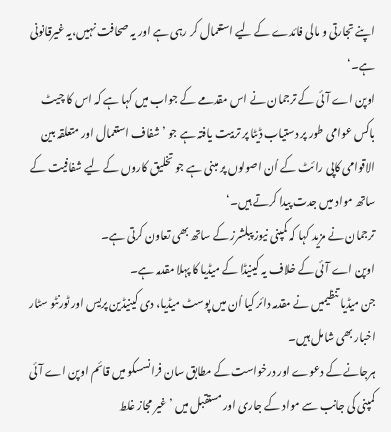اپنے تجارتی و مالی فائدے کے لیے استعمال کر رہی ہے اور یہ صحافت نہیں،یہ غیرقانونی ہے۔‘
اوپن اے آئی کے ترجمان نے اس مقدمے کے جواب میں کہا ہے کہ اس کا چیٹ باکس عوامی طور پر دستیاب ڈیٹا پر تربیت یافتہ ہے جو ’شفاف استعمال اور متعلقہ بین الاقوامی کاپی رائٹ کے اُن اصولوں پر مبنی ہے جو تخلیق کاروں کے لیے شفافیت کے ساتھ مواد میں جدت پیدا کرتے ہیں۔‘
ترجمان نے مزید کہا کہ کمپنی نیوز پبلشرز کے ساتھ بھی تعاون کرتی ہے۔
اوپن اے آئی کے خلاف یہ کینیڈا کے میڈیا کا پہلا مقدمہ ہے۔
جن میڈیا تنظیمیں نے مقدمہ دائر کیا اُن میں پوسٹ میڈیا، دی کینیڈین پریس اور ٹورنٹو سٹار اخبار بھی شامل ہیں۔
ہرجانے کے دعوے اور درخواست کے مطابق سان فرانسسکو میں قائم اوپن اے آئی کمپنی کی جانب سے مواد کے جاری اور مستقبل میں ’غیر مجاز غلط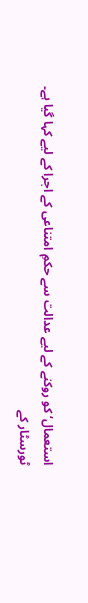استعمال‘ کو روکنے کے لیے عدالت سے حکمِ امتناعی کے اجرا کے لیے کہا گیا ہے۔
ٹورسٹار کے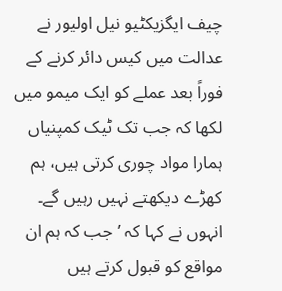چیف ایگزیکٹیو نیل اولیور نے عدالت میں کیس دائر کرنے کے فوراً بعد عملے کو ایک میمو میں لکھا کہ جب تک ٹیک کمپنیاں ہمارا مواد چوری کرتی ہیں، ہم کھڑے دیکھتے نہیں رہیں گے۔
انہوں نے کہا کہ ’جب کہ ہم ان مواقع کو قبول کرتے ہیں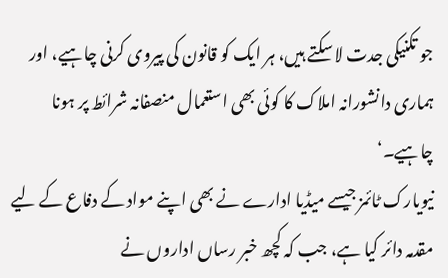جو تکنیکی جدت لا سکتے ہیں، ہر ایک کو قانون کی پیروی کرنی چاہیے، اور ہماری دانشورانہ املاک کا کوئی بھی استعمال منصفانہ شرائط پر ہونا چاہیے۔‘
نیویارک ٹائمز جیسے میڈیا ادارے نے بھی اپنے مواد کے دفاع کے لیے مقدمہ دائر کیا ہے، جب کہ کچھ خبر رساں اداروں نے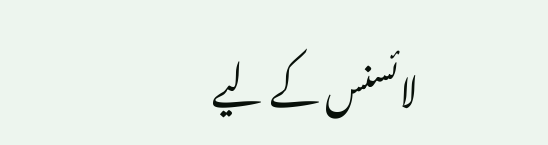لائسنس کے لیے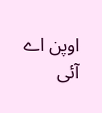اوپن اے آئی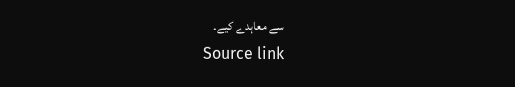سے معاہدے کیے۔
Source link